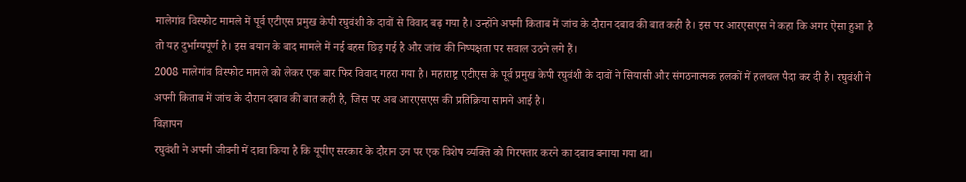मालेगांव विस्फोट मामले में पूर्व एटीएस प्रमुख केपी रघुवंशी के दावों से विवाद बढ़ गया है। उन्होंने अपनी किताब में जांच के दौरान दबाव की बात कही है। इस पर आरएसएस ने कहा कि अगर ऐसा हुआ है तो यह दुर्भाग्यपूर्ण है। इस बयान के बाद मामले में नई बहस छिड़ गई है और जांच की निष्पक्षता पर सवाल उठने लगे हैं।
2008 मालेगांव विस्फोट मामले को लेकर एक बार फिर विवाद गहरा गया है। महाराष्ट्र एटीएस के पूर्व प्रमुख केपी रघुवंशी के दावों ने सियासी और संगठनात्मक हलकों में हलचल पैदा कर दी है। रघुवंशी ने अपनी किताब में जांच के दौरान दबाव की बात कही है, जिस पर अब आरएसएस की प्रतिक्रिया सामने आई है।
विज्ञापन
रघुवंशी ने अपनी जीवनी में दावा किया है कि यूपीए सरकार के दौरान उन पर एक विशेष व्यक्ति को गिरफ्तार करने का दबाव बनाया गया था।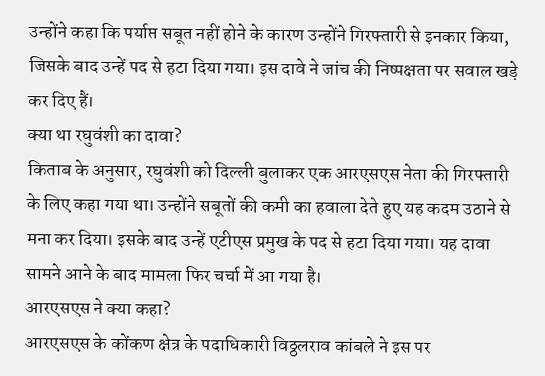उन्होंने कहा कि पर्याप्त सबूत नहीं होने के कारण उन्होंने गिरफ्तारी से इनकार किया, जिसके बाद उन्हें पद से हटा दिया गया। इस दावे ने जांच की निष्पक्षता पर सवाल खड़े कर दिए हैं।
क्या था रघुवंशी का दावा?
किताब के अनुसार, रघुवंशी को दिल्ली बुलाकर एक आरएसएस नेता की गिरफ्तारी के लिए कहा गया था। उन्होंने सबूतों की कमी का हवाला देते हुए यह कदम उठाने से मना कर दिया। इसके बाद उन्हें एटीएस प्रमुख के पद से हटा दिया गया। यह दावा सामने आने के बाद मामला फिर चर्चा में आ गया है।
आरएसएस ने क्या कहा?
आरएसएस के कोंकण क्षेत्र के पदाधिकारी विठ्ठलराव कांबले ने इस पर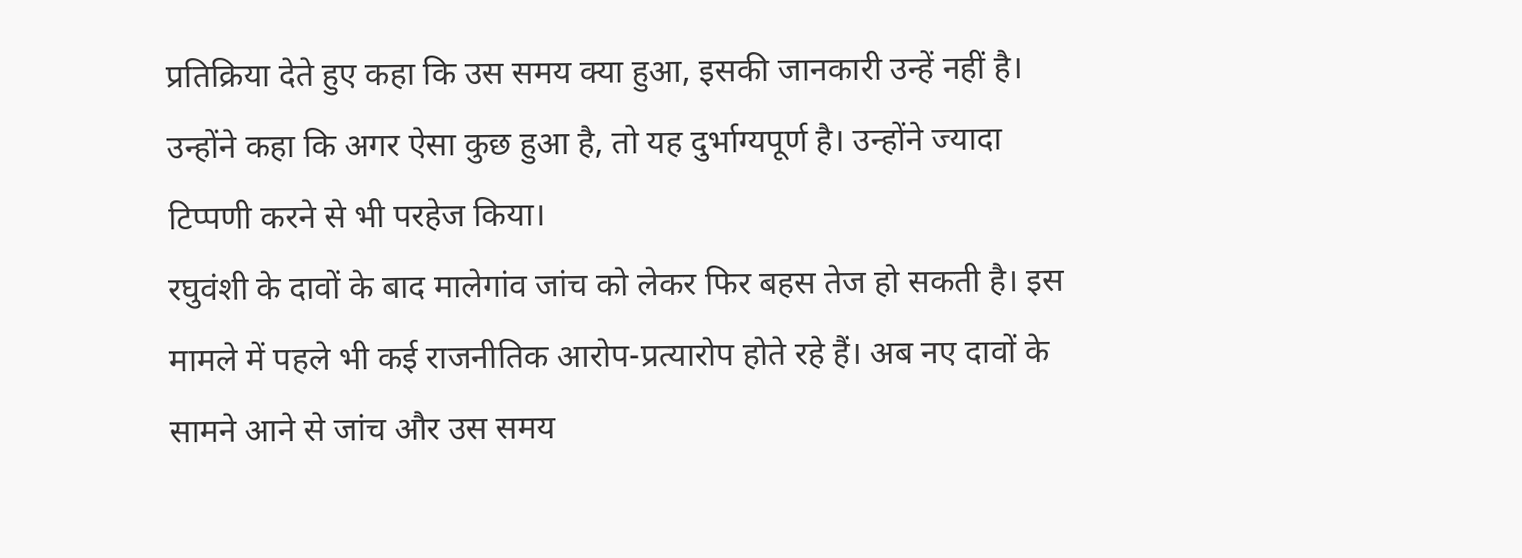प्रतिक्रिया देते हुए कहा कि उस समय क्या हुआ, इसकी जानकारी उन्हें नहीं है। उन्होंने कहा कि अगर ऐसा कुछ हुआ है, तो यह दुर्भाग्यपूर्ण है। उन्होंने ज्यादा टिप्पणी करने से भी परहेज किया।
रघुवंशी के दावों के बाद मालेगांव जांच को लेकर फिर बहस तेज हो सकती है। इस मामले में पहले भी कई राजनीतिक आरोप-प्रत्यारोप होते रहे हैं। अब नए दावों के सामने आने से जांच और उस समय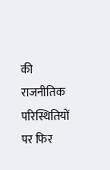की राजनीतिक परिस्थितियों पर फिर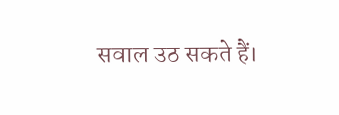सवाल उठ सकते हैं।